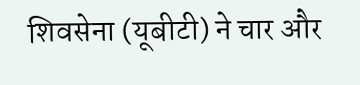शिवसेना (यूबीटी) ने चार और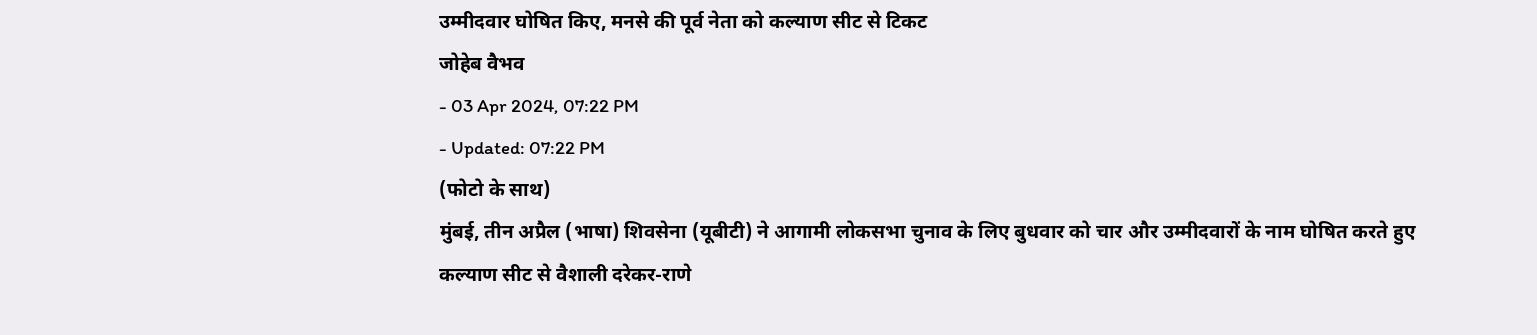उम्मीदवार घोषित किए, मनसे की पूर्व नेता को कल्याण सीट से टिकट
जोहेब वैभव
- 03 Apr 2024, 07:22 PM
- Updated: 07:22 PM
(फोटो के साथ)
मुंबई, तीन अप्रैल (भाषा) शिवसेना (यूबीटी) ने आगामी लोकसभा चुनाव के लिए बुधवार को चार और उम्मीदवारों के नाम घोषित करते हुए कल्याण सीट से वैशाली दरेकर-राणे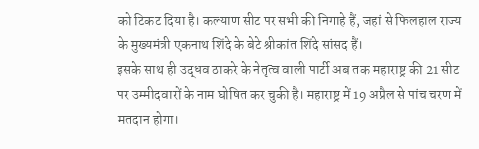को टिकट दिया है। कल्याण सीट पर सभी की निगाहे हैं, जहां से फिलहाल राज्य के मुख्यमंत्री एकनाथ शिंदे के बेटे श्रीकांत शिंदे सांसद हैं।
इसके साथ ही उद्धव ठाकरे के नेतृत्व वाली पार्टी अब तक महाराष्ट्र की 21 सीट पर उम्मीदवारों के नाम घोषित कर चुकी है। महाराष्ट्र में 19 अप्रैल से पांच चरण में मतदान होगा।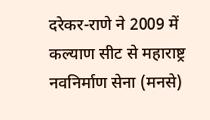दरेकर-राणे ने 2009 में कल्याण सीट से महाराष्ट्र नवनिर्माण सेना (मनसे)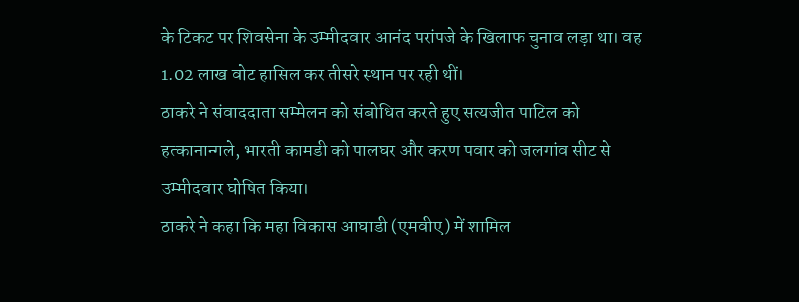के टिकट पर शिवसेना के उम्मीदवार आनंद परांपजे के खिलाफ चुनाव लड़ा था। वह 1.02 लाख वोट हासिल कर तीसरे स्थान पर रही थीं।
ठाकरे ने संवाददाता सम्मेलन को संबोधित करते हुए सत्यजीत पाटिल को हत्कानान्गले, भारती कामडी को पालघर और करण पवार को जलगांव सीट से उम्मीदवार घोषित किया।
ठाकरे ने कहा कि महा विकास आघाडी (एमवीए) में शामिल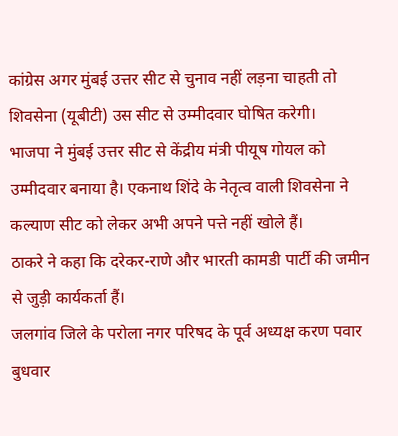कांग्रेस अगर मुंबई उत्तर सीट से चुनाव नहीं लड़ना चाहती तो शिवसेना (यूबीटी) उस सीट से उम्मीदवार घोषित करेगी।
भाजपा ने मुंबई उत्तर सीट से केंद्रीय मंत्री पीयूष गोयल को उम्मीदवार बनाया है। एकनाथ शिंदे के नेतृत्व वाली शिवसेना ने कल्याण सीट को लेकर अभी अपने पत्ते नहीं खोले हैं।
ठाकरे ने कहा कि दरेकर-राणे और भारती कामडी पार्टी की जमीन से जुड़ी कार्यकर्ता हैं।
जलगांव जिले के परोला नगर परिषद के पूर्व अध्यक्ष करण पवार बुधवार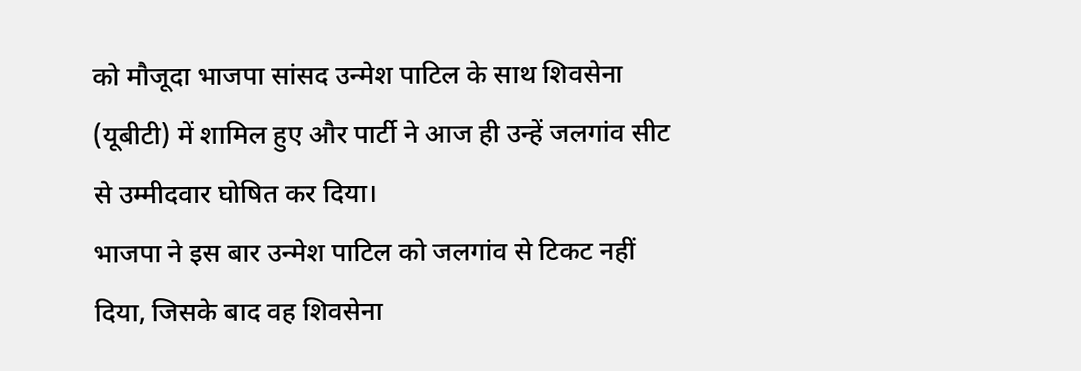को मौजूदा भाजपा सांसद उन्मेश पाटिल के साथ शिवसेना (यूबीटी) में शामिल हुए और पार्टी ने आज ही उन्हें जलगांव सीट से उम्मीदवार घोषित कर दिया।
भाजपा ने इस बार उन्मेश पाटिल को जलगांव से टिकट नहीं दिया, जिसके बाद वह शिवसेना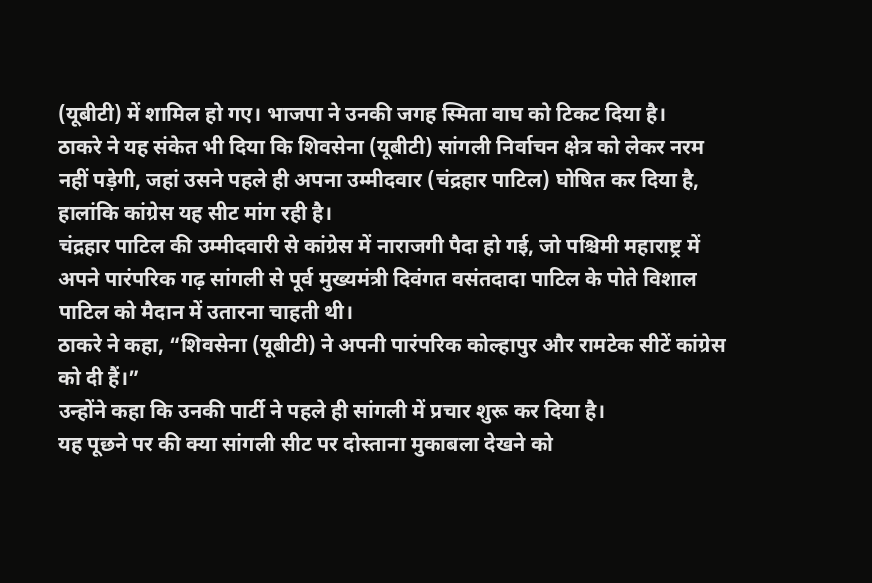(यूबीटी) में शामिल हो गए। भाजपा ने उनकी जगह स्मिता वाघ को टिकट दिया है।
ठाकरे ने यह संकेत भी दिया कि शिवसेना (यूबीटी) सांगली निर्वाचन क्षेत्र को लेकर नरम नहीं पड़ेगी, जहां उसने पहले ही अपना उम्मीदवार (चंद्रहार पाटिल) घोषित कर दिया है, हालांकि कांग्रेस यह सीट मांग रही है।
चंद्रहार पाटिल की उम्मीदवारी से कांग्रेस में नाराजगी पैदा हो गई, जो पश्चिमी महाराष्ट्र में अपने पारंपरिक गढ़ सांगली से पूर्व मुख्यमंत्री दिवंगत वसंतदादा पाटिल के पोते विशाल पाटिल को मैदान में उतारना चाहती थी।
ठाकरे ने कहा, “शिवसेना (यूबीटी) ने अपनी पारंपरिक कोल्हापुर और रामटेक सीटें कांग्रेस को दी हैं।”
उन्होंने कहा कि उनकी पार्टी ने पहले ही सांगली में प्रचार शुरू कर दिया है।
यह पूछने पर की क्या सांगली सीट पर दोस्ताना मुकाबला देखने को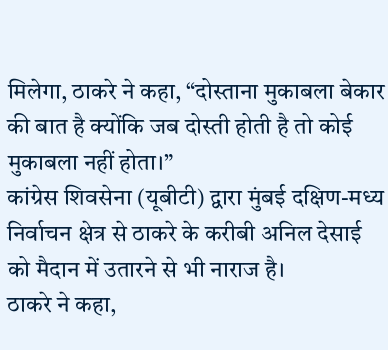मिलेगा, ठाकरे ने कहा, “दोस्ताना मुकाबला बेकार की बात है क्योंकि जब दोस्ती होती है तो कोई मुकाबला नहीं होता।”
कांग्रेस शिवसेना (यूबीटी) द्वारा मुंबई दक्षिण-मध्य निर्वाचन क्षेत्र से ठाकरे के करीबी अनिल देसाई को मैदान में उतारने से भी नाराज है।
ठाकरे ने कहा,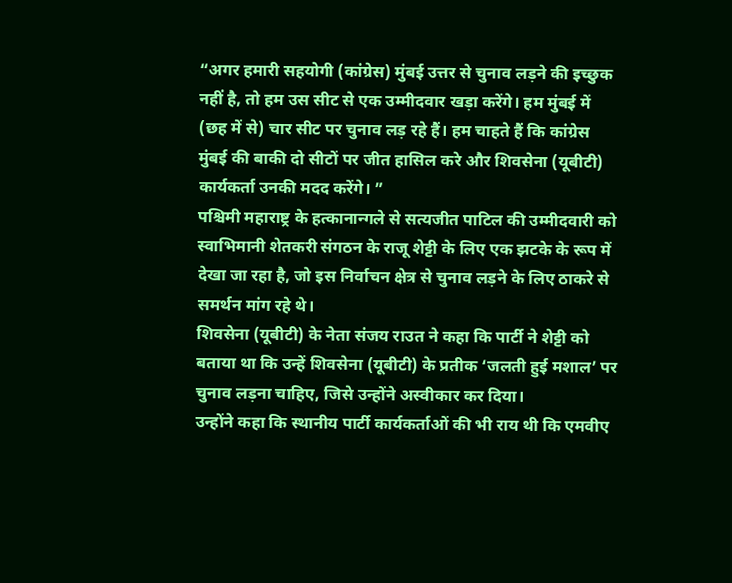“अगर हमारी सहयोगी (कांग्रेस) मुंबई उत्तर से चुनाव लड़ने की इच्छुक नहीं है, तो हम उस सीट से एक उम्मीदवार खड़ा करेंगे। हम मुंबई में (छह में से) चार सीट पर चुनाव लड़ रहे हैं। हम चाहते हैं कि कांग्रेस मुंबई की बाकी दो सीटों पर जीत हासिल करे और शिवसेना (यूबीटी) कार्यकर्ता उनकी मदद करेंगे। ”
पश्चिमी महाराष्ट्र के हत्कानान्गले से सत्यजीत पाटिल की उम्मीदवारी को स्वाभिमानी शेतकरी संगठन के राजू शेट्टी के लिए एक झटके के रूप में देखा जा रहा है, जो इस निर्वाचन क्षेत्र से चुनाव लड़ने के लिए ठाकरे से समर्थन मांग रहे थे।
शिवसेना (यूबीटी) के नेता संजय राउत ने कहा कि पार्टी ने शेट्टी को बताया था कि उन्हें शिवसेना (यूबीटी) के प्रतीक ‘जलती हुई मशाल’ पर चुनाव लड़ना चाहिए, जिसे उन्होंने अस्वीकार कर दिया।
उन्होंने कहा कि स्थानीय पार्टी कार्यकर्ताओं की भी राय थी कि एमवीए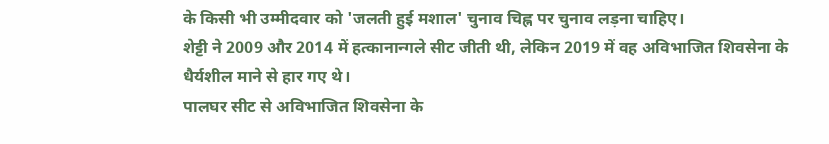के किसी भी उम्मीदवार को 'जलती हुई मशाल' चुनाव चिह्न पर चुनाव लड़ना चाहिए।
शेट्टी ने 2009 और 2014 में हत्कानान्गले सीट जीती थी, लेकिन 2019 में वह अविभाजित शिवसेना के धैर्यशील माने से हार गए थे।
पालघर सीट से अविभाजित शिवसेना के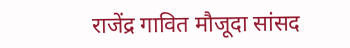राजेंद्र गावित मौजूदा सांसद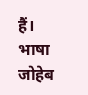हैं।
भाषा जोहेब